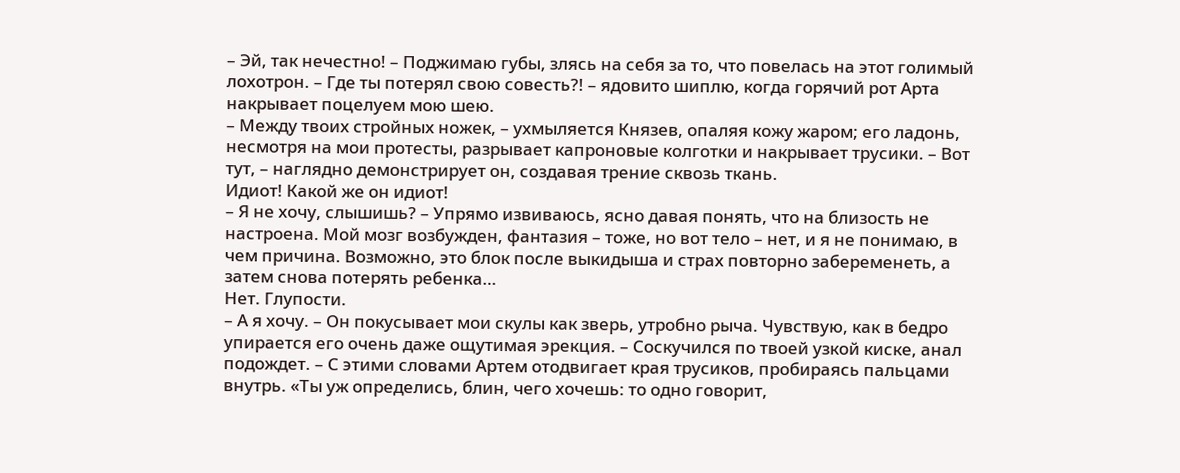– Эй, так нечестно! – Поджимаю губы, злясь на себя за то, что повелась на этот голимый лохотрон. – Где ты потерял свою совесть?! – ядовито шиплю, когда горячий рот Арта накрывает поцелуем мою шею.
– Между твоих стройных ножек, – ухмыляется Князев, опаляя кожу жаром; его ладонь, несмотря на мои протесты, разрывает капроновые колготки и накрывает трусики. – Вот тут, – наглядно демонстрирует он, создавая трение сквозь ткань.
Идиот! Какой же он идиот!
– Я не хочу, слышишь? – Упрямо извиваюсь, ясно давая понять, что на близость не настроена. Мой мозг возбужден, фантазия – тоже, но вот тело – нет, и я не понимаю, в чем причина. Возможно, это блок после выкидыша и страх повторно забеременеть, а затем снова потерять ребенка…
Нет. Глупости.
– А я хочу. – Он покусывает мои скулы как зверь, утробно рыча. Чувствую, как в бедро упирается его очень даже ощутимая эрекция. – Соскучился по твоей узкой киске, анал подождет. – С этими словами Артем отодвигает края трусиков, пробираясь пальцами внутрь. «Ты уж определись, блин, чего хочешь: то одно говорит,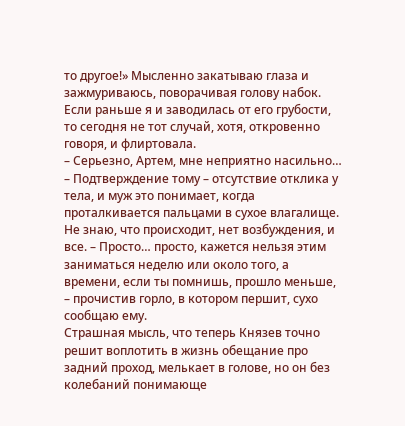то другое!» Мысленно закатываю глаза и зажмуриваюсь, поворачивая голову набок.
Если раньше я и заводилась от его грубости, то сегодня не тот случай, хотя, откровенно говоря, и флиртовала.
– Серьезно, Артем, мне неприятно насильно… – Подтверждение тому – отсутствие отклика у тела, и муж это понимает, когда проталкивается пальцами в сухое влагалище. Не знаю, что происходит, нет возбуждения, и все. – Просто… просто, кажется нельзя этим заниматься неделю или около того, а времени, если ты помнишь, прошло меньше, – прочистив горло, в котором першит, сухо сообщаю ему.
Страшная мысль, что теперь Князев точно решит воплотить в жизнь обещание про задний проход, мелькает в голове, но он без колебаний понимающе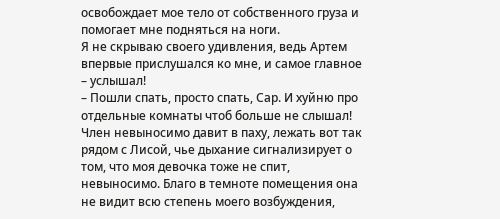освобождает мое тело от собственного груза и помогает мне подняться на ноги.
Я не скрываю своего удивления, ведь Артем впервые прислушался ко мне, и самое главное – услышал!
– Пошли спать, просто спать, Сар. И хуйню про отдельные комнаты чтоб больше не слышал!
Член невыносимо давит в паху, лежать вот так рядом с Лисой, чье дыхание сигнализирует о том, что моя девочка тоже не спит, невыносимо. Благо в темноте помещения она не видит всю степень моего возбуждения,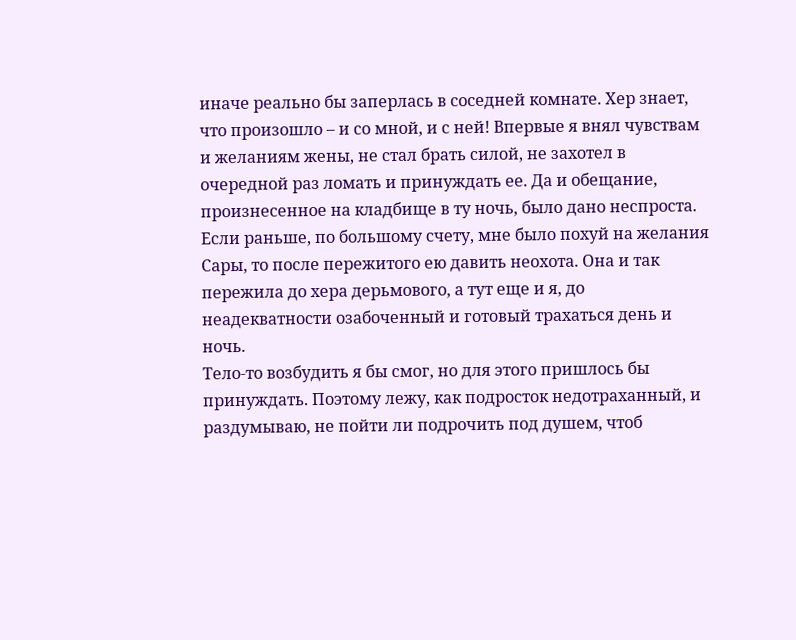иначе реально бы заперлась в соседней комнате. Хер знает, что произошло – и со мной, и с ней! Впервые я внял чувствам и желаниям жены, не стал брать силой, не захотел в очередной раз ломать и принуждать ее. Да и обещание, произнесенное на кладбище в ту ночь, было дано неспроста. Если раньше, по большому счету, мне было похуй на желания Сары, то после пережитого ею давить неохота. Она и так пережила до хера дерьмового, а тут еще и я, до неадекватности озабоченный и готовый трахаться день и ночь.
Тело-то возбудить я бы смог, но для этого пришлось бы принуждать. Поэтому лежу, как подросток недотраханный, и раздумываю, не пойти ли подрочить под душем, чтоб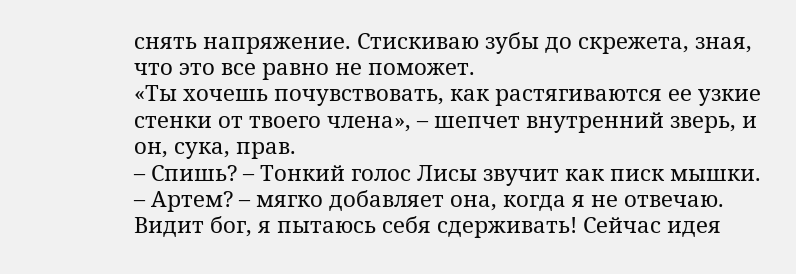снять напряжение. Стискиваю зубы до скрежета, зная, что это все равно не поможет.
«Ты хочешь почувствовать, как растягиваются ее узкие стенки от твоего члена», – шепчет внутренний зверь, и он, сука, прав.
– Спишь? – Тонкий голос Лисы звучит как писк мышки. – Артем? – мягко добавляет она, когда я не отвечаю.
Видит бог, я пытаюсь себя сдерживать! Сейчас идея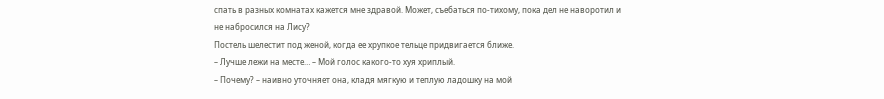спать в разных комнатах кажется мне здравой. Может, съебаться по-тихому, пока дел не наворотил и не набросился на Лису?
Постель шелестит под женой, когда ее хрупкое тельце придвигается ближе.
– Лучше лежи на месте… – Мой голос какого-то хуя хриплый.
– Почему? – наивно уточняет она, кладя мягкую и теплую ладошку на мой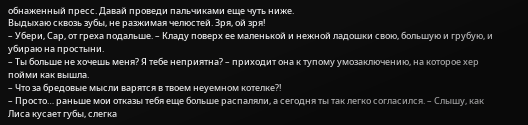обнаженный пресс. Давай проведи пальчиками еще чуть ниже.
Выдыхаю сквозь зубы, не разжимая челюстей. Зря, ой зря!
– Убери, Сар, от греха подальше. – Кладу поверх ее маленькой и нежной ладошки свою, большую и грубую, и убираю на простыни.
– Ты больше не хочешь меня? Я тебе неприятна? – приходит она к тупому умозаключению, на которое хер пойми как вышла.
– Что за бредовые мысли варятся в твоем неуемном котелке?!
– Просто… раньше мои отказы тебя еще больше распаляли, а сегодня ты так легко согласился. – Слышу, как Лиса кусает губы, слегка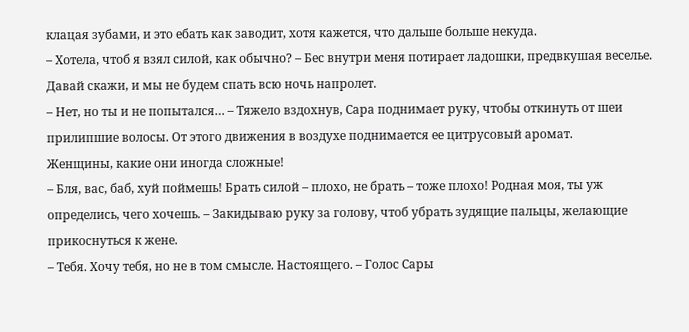клацая зубами, и это ебать как заводит, хотя кажется, что дальше больше некуда.
– Хотела, чтоб я взял силой, как обычно? – Бес внутри меня потирает ладошки, предвкушая веселье. Давай скажи, и мы не будем спать всю ночь напролет.
– Нет, но ты и не попытался… – Тяжело вздохнув, Сара поднимает руку, чтобы откинуть от шеи прилипшие волосы. От этого движения в воздухе поднимается ее цитрусовый аромат.
Женщины, какие они иногда сложные!
– Бля, вас, баб, хуй поймешь! Брать силой – плохо, не брать – тоже плохо! Родная моя, ты уж определись, чего хочешь. – Закидываю руку за голову, чтоб убрать зудящие пальцы, желающие прикоснуться к жене.
– Тебя. Хочу тебя, но не в том смысле. Настоящего. – Голос Сары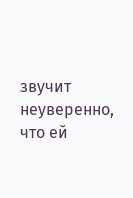звучит неуверенно, что ей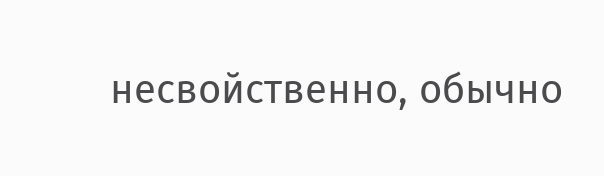несвойственно, обычно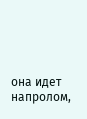она идет напролом,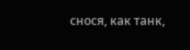снося, как танк,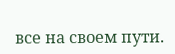все на своем пути.